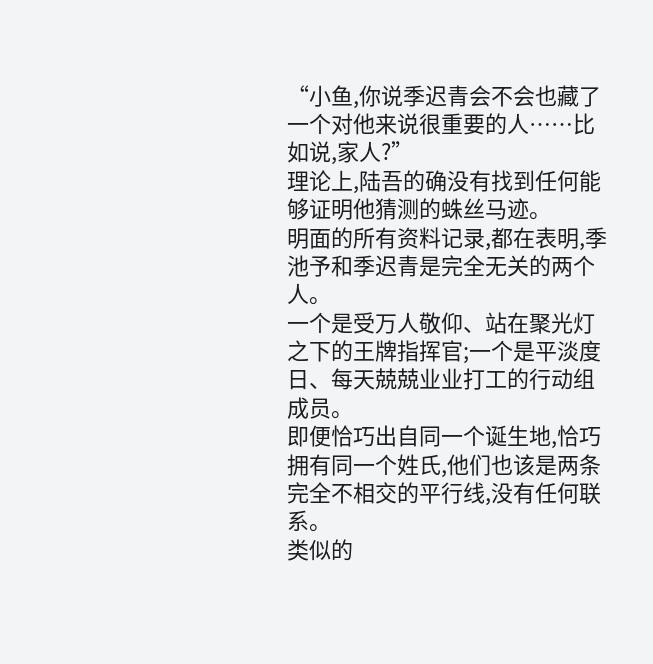“小鱼,你说季迟青会不会也藏了一个对他来说很重要的人……比如说,家人?”
理论上,陆吾的确没有找到任何能够证明他猜测的蛛丝马迹。
明面的所有资料记录,都在表明,季池予和季迟青是完全无关的两个人。
一个是受万人敬仰、站在聚光灯之下的王牌指挥官;一个是平淡度日、每天兢兢业业打工的行动组成员。
即便恰巧出自同一个诞生地,恰巧拥有同一个姓氏,他们也该是两条完全不相交的平行线,没有任何联系。
类似的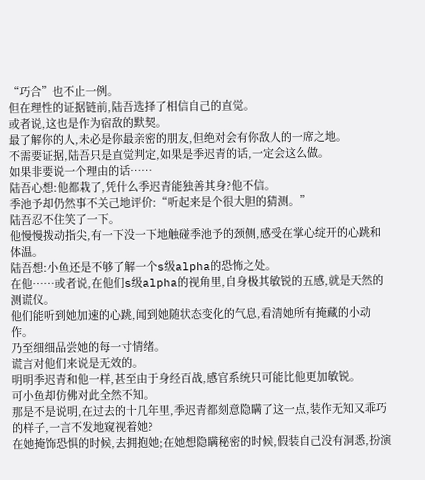“巧合”也不止一例。
但在理性的证据链前,陆吾选择了相信自己的直觉。
或者说,这也是作为宿敌的默契。
最了解你的人,未必是你最亲密的朋友,但绝对会有你敌人的一席之地。
不需要证据,陆吾只是直觉判定,如果是季迟青的话,一定会这么做。
如果非要说一个理由的话……
陆吾心想:他都栽了,凭什么季迟青能独善其身?他不信。
季池予却仍然事不关己地评价:“听起来是个很大胆的猜测。”
陆吾忍不住笑了一下。
他慢慢拨动指尖,有一下没一下地触碰季池予的颈侧,感受在掌心绽开的心跳和体温。
陆吾想:小鱼还是不够了解一个s级alpha的恐怖之处。
在他……或者说,在他们s级alpha的视角里,自身极其敏锐的五感,就是天然的测谎仪。
他们能听到她加速的心跳,闻到她随状态变化的气息,看清她所有掩藏的小动作。
乃至细细品尝她的每一寸情绪。
谎言对他们来说是无效的。
明明季迟青和他一样,甚至由于身经百战,感官系统只可能比他更加敏锐。
可小鱼却仿佛对此全然不知。
那是不是说明,在过去的十几年里,季迟青都刻意隐瞒了这一点,装作无知又乖巧的样子,一言不发地窥视着她?
在她掩饰恐惧的时候,去拥抱她;在她想隐瞒秘密的时候,假装自己没有洞悉,扮演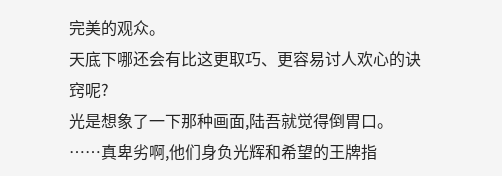完美的观众。
天底下哪还会有比这更取巧、更容易讨人欢心的诀窍呢?
光是想象了一下那种画面,陆吾就觉得倒胃口。
……真卑劣啊,他们身负光辉和希望的王牌指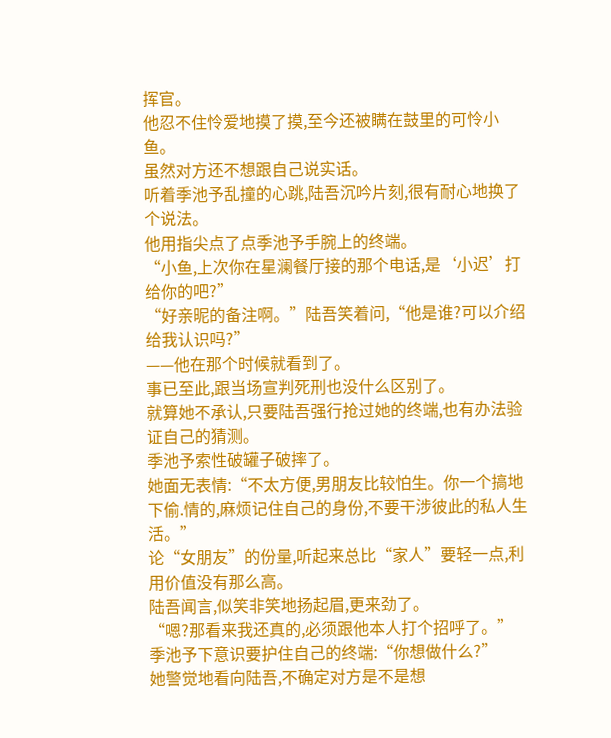挥官。
他忍不住怜爱地摸了摸,至今还被瞒在鼓里的可怜小鱼。
虽然对方还不想跟自己说实话。
听着季池予乱撞的心跳,陆吾沉吟片刻,很有耐心地换了个说法。
他用指尖点了点季池予手腕上的终端。
“小鱼,上次你在星澜餐厅接的那个电话,是‘小迟’打给你的吧?”
“好亲昵的备注啊。”陆吾笑着问,“他是谁?可以介绍给我认识吗?”
——他在那个时候就看到了。
事已至此,跟当场宣判死刑也没什么区别了。
就算她不承认,只要陆吾强行抢过她的终端,也有办法验证自己的猜测。
季池予索性破罐子破摔了。
她面无表情:“不太方便,男朋友比较怕生。你一个搞地下偷.情的,麻烦记住自己的身份,不要干涉彼此的私人生活。”
论“女朋友”的份量,听起来总比“家人”要轻一点,利用价值没有那么高。
陆吾闻言,似笑非笑地扬起眉,更来劲了。
“嗯?那看来我还真的,必须跟他本人打个招呼了。”
季池予下意识要护住自己的终端:“你想做什么?”
她警觉地看向陆吾,不确定对方是不是想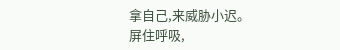拿自己,来威胁小迟。
屏住呼吸,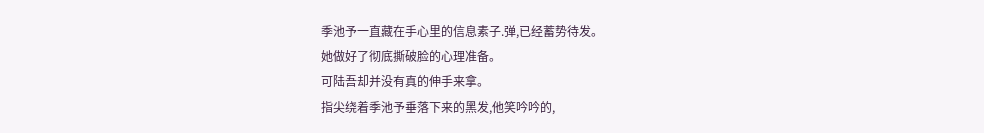季池予一直藏在手心里的信息素子.弹,已经蓄势待发。
她做好了彻底撕破脸的心理准备。
可陆吾却并没有真的伸手来拿。
指尖绕着季池予垂落下来的黑发,他笑吟吟的,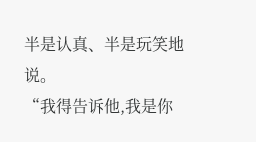半是认真、半是玩笑地说。
“我得告诉他,我是你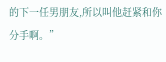的下一任男朋友,所以叫他赶紧和你分手啊。”